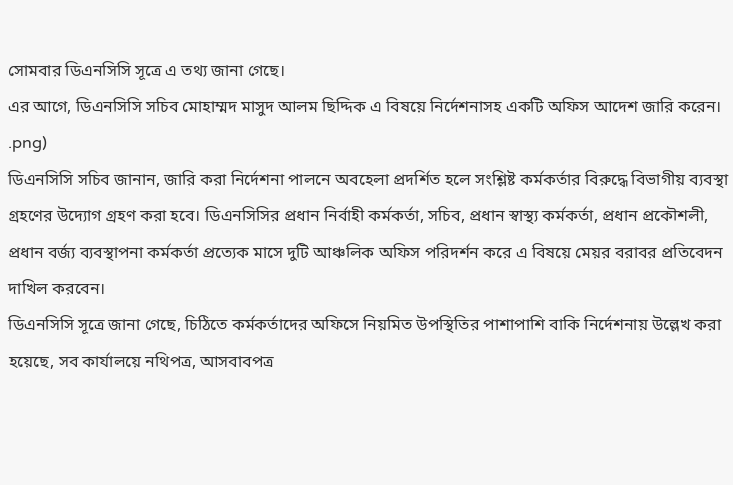সোমবার ডিএনসিসি সূত্রে এ তথ্য জানা গেছে।
এর আগে, ডিএনসিসি সচিব মোহাম্মদ মাসুদ আলম ছিদ্দিক এ বিষয়ে নির্দেশনাসহ একটি অফিস আদেশ জারি করেন।
.png)
ডিএনসিসি সচিব জানান, জারি করা নির্দেশনা পালনে অবহেলা প্রদর্শিত হলে সংশ্লিষ্ট কর্মকর্তার বিরুদ্ধে বিভাগীয় ব্যবস্থা গ্রহণের উদ্যোগ গ্রহণ করা হবে। ডিএনসিসির প্রধান নির্বাহী কর্মকর্তা, সচিব, প্রধান স্বাস্থ্য কর্মকর্তা, প্রধান প্রকৌশলী, প্রধান বর্জ্য ব্যবস্থাপনা কর্মকর্তা প্রত্যেক মাসে দুটি আঞ্চলিক অফিস পরিদর্শন করে এ বিষয়ে মেয়র বরাবর প্রতিবেদন দাখিল করবেন।
ডিএনসিসি সূত্রে জানা গেছে, চিঠিতে কর্মকর্তাদের অফিসে নিয়মিত উপস্থিতির পাশাপাশি বাকি নির্দেশনায় উল্লেখ করা হয়েছে, সব কার্যালয়ে নথিপত্র, আসবাবপত্র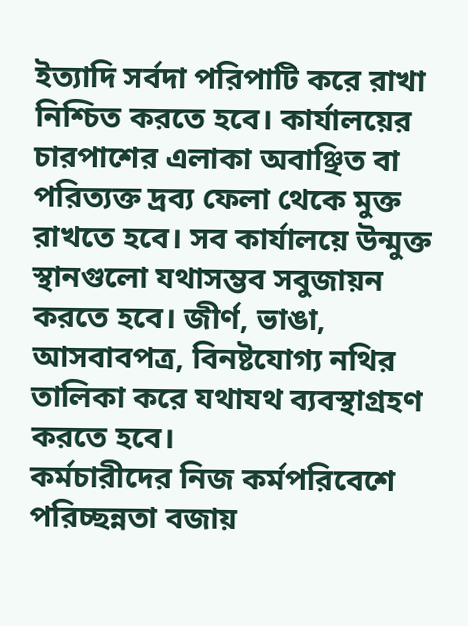ইত্যাদি সর্বদা পরিপাটি করে রাখা নিশ্চিত করতে হবে। কার্যালয়ের চারপাশের এলাকা অবাঞ্ছিত বা পরিত্যক্ত দ্রব্য ফেলা থেকে মুক্ত রাখতে হবে। সব কার্যালয়ে উন্মুক্ত স্থানগুলো যথাসম্ভব সবুজায়ন করতে হবে। জীর্ণ, ভাঙা, আসবাবপত্র, বিনষ্টযোগ্য নথির তালিকা করে যথাযথ ব্যবস্থাগ্রহণ করতে হবে।
কর্মচারীদের নিজ কর্মপরিবেশে পরিচ্ছন্নতা বজায়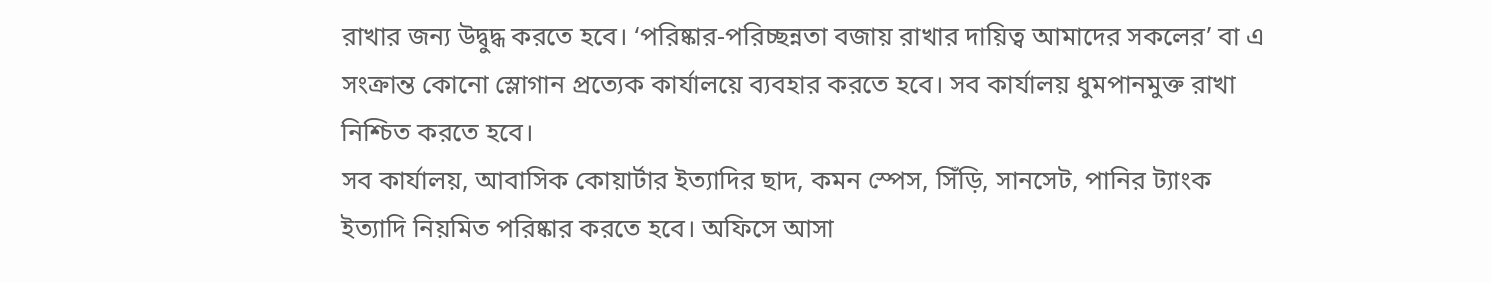রাখার জন্য উদ্বুদ্ধ করতে হবে। ‘পরিষ্কার-পরিচ্ছন্নতা বজায় রাখার দায়িত্ব আমাদের সকলের’ বা এ সংক্রান্ত কোনো স্লোগান প্রত্যেক কার্যালয়ে ব্যবহার করতে হবে। সব কার্যালয় ধুমপানমুক্ত রাখা নিশ্চিত করতে হবে।
সব কার্যালয়, আবাসিক কোয়ার্টার ইত্যাদির ছাদ, কমন স্পেস, সিঁড়ি, সানসেট, পানির ট্যাংক ইত্যাদি নিয়মিত পরিষ্কার করতে হবে। অফিসে আসা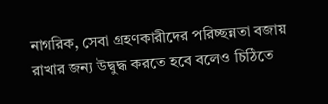নাগরিক, সেবা গ্রহণকারীদের পরিচ্ছন্নতা বজায় রাখার জন্য উদ্বুদ্ধ করতে হবে বলেও চিঠিতে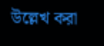উল্লেখ করা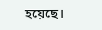হয়েছে।